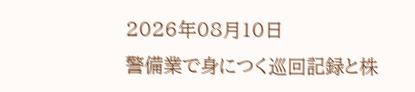2026年08月10日
警備業で身につく巡回記録と株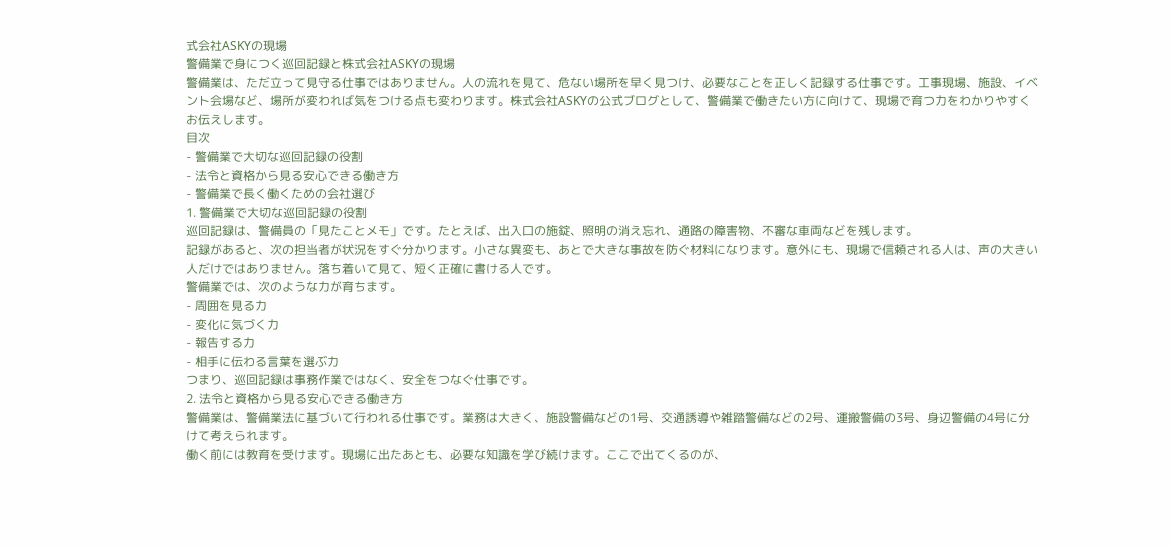式会社ASKYの現場
警備業で身につく巡回記録と株式会社ASKYの現場
警備業は、ただ立って見守る仕事ではありません。人の流れを見て、危ない場所を早く見つけ、必要なことを正しく記録する仕事です。工事現場、施設、イベント会場など、場所が変われば気をつける点も変わります。株式会社ASKYの公式ブログとして、警備業で働きたい方に向けて、現場で育つ力をわかりやすくお伝えします。
目次
- 警備業で大切な巡回記録の役割
- 法令と資格から見る安心できる働き方
- 警備業で長く働くための会社選び
1. 警備業で大切な巡回記録の役割
巡回記録は、警備員の「見たことメモ」です。たとえば、出入口の施錠、照明の消え忘れ、通路の障害物、不審な車両などを残します。
記録があると、次の担当者が状況をすぐ分かります。小さな異変も、あとで大きな事故を防ぐ材料になります。意外にも、現場で信頼される人は、声の大きい人だけではありません。落ち着いて見て、短く正確に書ける人です。
警備業では、次のような力が育ちます。
- 周囲を見る力
- 変化に気づく力
- 報告する力
- 相手に伝わる言葉を選ぶ力
つまり、巡回記録は事務作業ではなく、安全をつなぐ仕事です。
2. 法令と資格から見る安心できる働き方
警備業は、警備業法に基づいて行われる仕事です。業務は大きく、施設警備などの1号、交通誘導や雑踏警備などの2号、運搬警備の3号、身辺警備の4号に分けて考えられます。
働く前には教育を受けます。現場に出たあとも、必要な知識を学び続けます。ここで出てくるのが、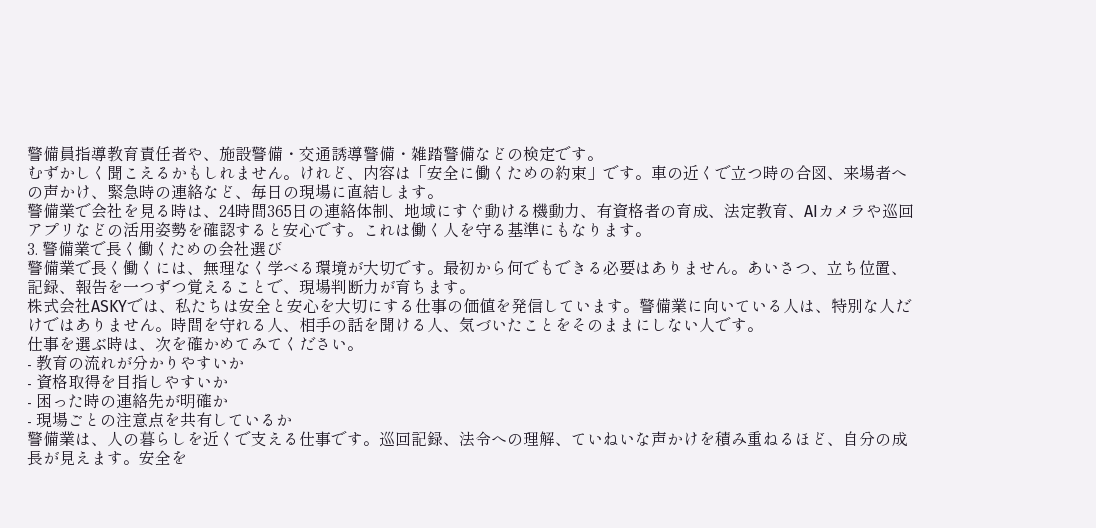警備員指導教育責任者や、施設警備・交通誘導警備・雑踏警備などの検定です。
むずかしく聞こえるかもしれません。けれど、内容は「安全に働くための約束」です。車の近くで立つ時の合図、来場者への声かけ、緊急時の連絡など、毎日の現場に直結します。
警備業で会社を見る時は、24時間365日の連絡体制、地域にすぐ動ける機動力、有資格者の育成、法定教育、AIカメラや巡回アプリなどの活用姿勢を確認すると安心です。これは働く人を守る基準にもなります。
3. 警備業で長く働くための会社選び
警備業で長く働くには、無理なく学べる環境が大切です。最初から何でもできる必要はありません。あいさつ、立ち位置、記録、報告を一つずつ覚えることで、現場判断力が育ちます。
株式会社ASKYでは、私たちは安全と安心を大切にする仕事の価値を発信しています。警備業に向いている人は、特別な人だけではありません。時間を守れる人、相手の話を聞ける人、気づいたことをそのままにしない人です。
仕事を選ぶ時は、次を確かめてみてください。
- 教育の流れが分かりやすいか
- 資格取得を目指しやすいか
- 困った時の連絡先が明確か
- 現場ごとの注意点を共有しているか
警備業は、人の暮らしを近くで支える仕事です。巡回記録、法令への理解、ていねいな声かけを積み重ねるほど、自分の成長が見えます。安全を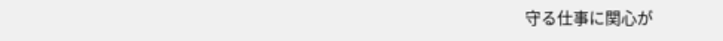守る仕事に関心が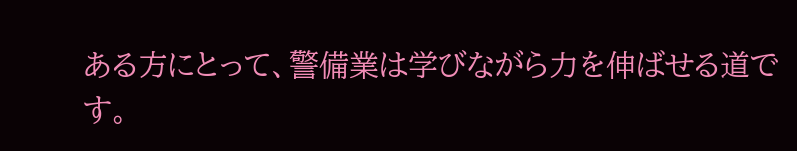ある方にとって、警備業は学びながら力を伸ばせる道です。